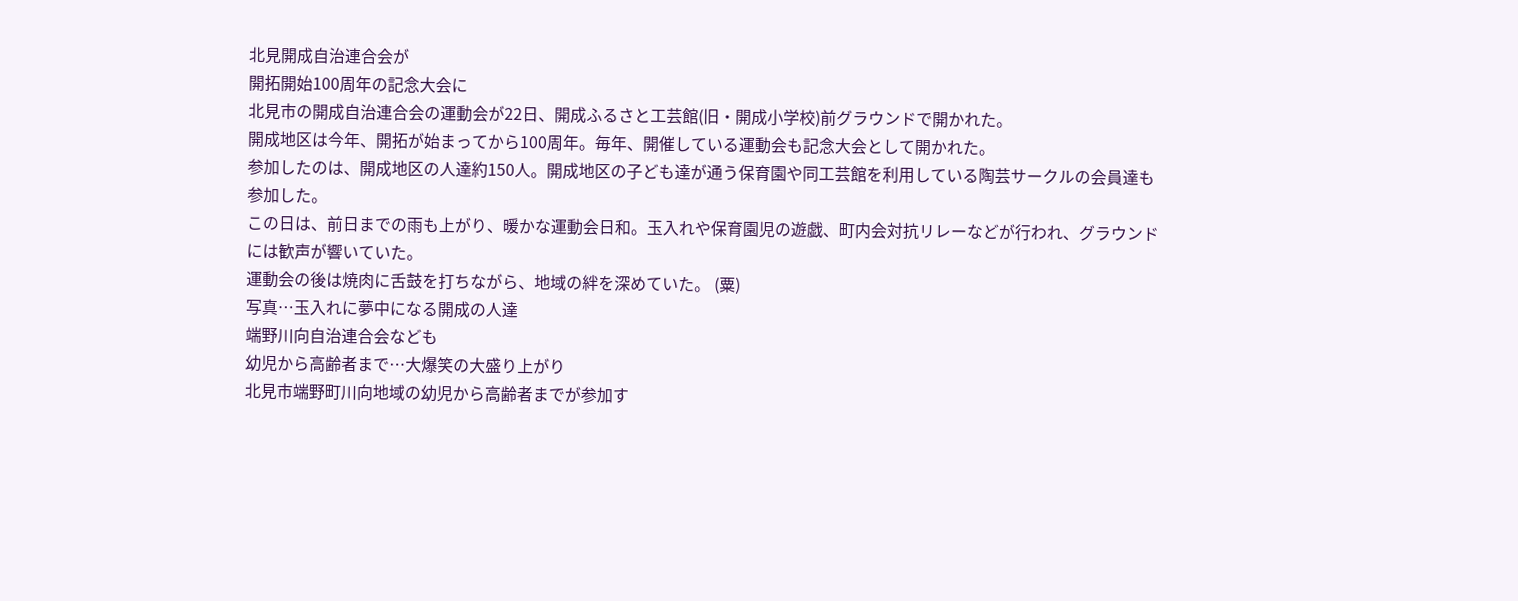北見開成自治連合会が
開拓開始100周年の記念大会に
北見市の開成自治連合会の運動会が22日、開成ふるさと工芸館(旧・開成小学校)前グラウンドで開かれた。
開成地区は今年、開拓が始まってから100周年。毎年、開催している運動会も記念大会として開かれた。
参加したのは、開成地区の人達約150人。開成地区の子ども達が通う保育園や同工芸館を利用している陶芸サークルの会員達も参加した。
この日は、前日までの雨も上がり、暖かな運動会日和。玉入れや保育園児の遊戯、町内会対抗リレーなどが行われ、グラウンドには歓声が響いていた。
運動会の後は焼肉に舌鼓を打ちながら、地域の絆を深めていた。 (粟)
写真…玉入れに夢中になる開成の人達
端野川向自治連合会なども
幼児から高齢者まで…大爆笑の大盛り上がり
北見市端野町川向地域の幼児から高齢者までが参加す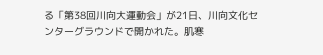る「第38回川向大運動会」が21日、川向文化センターグラウンドで開かれた。肌寒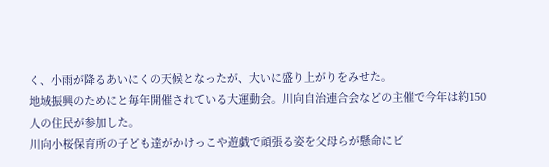く、小雨が降るあいにくの天候となったが、大いに盛り上がりをみせた。
地域振興のためにと毎年開催されている大運動会。川向自治連合会などの主催で今年は約150人の住民が参加した。
川向小桜保育所の子ども達がかけっこや遊戯で頑張る姿を父母らが懸命にビ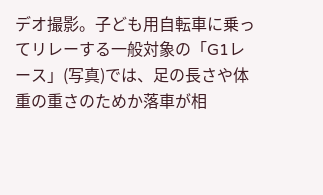デオ撮影。子ども用自転車に乗ってリレーする一般対象の「G1レース」(写真)では、足の長さや体重の重さのためか落車が相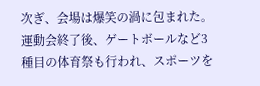次ぎ、会場は爆笑の渦に包まれた。
運動会終了後、ゲートボールなど3種目の体育祭も行われ、スポーツを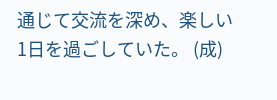通じて交流を深め、楽しい1日を過ごしていた。 (成)